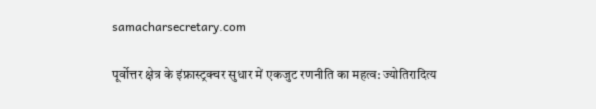samacharsecretary.com

पूर्वोत्तर क्षेत्र के इंफ्रास्ट्रक्चर सुधार में एकजुट रणनीति का महत्व: ज्योतिरादित्य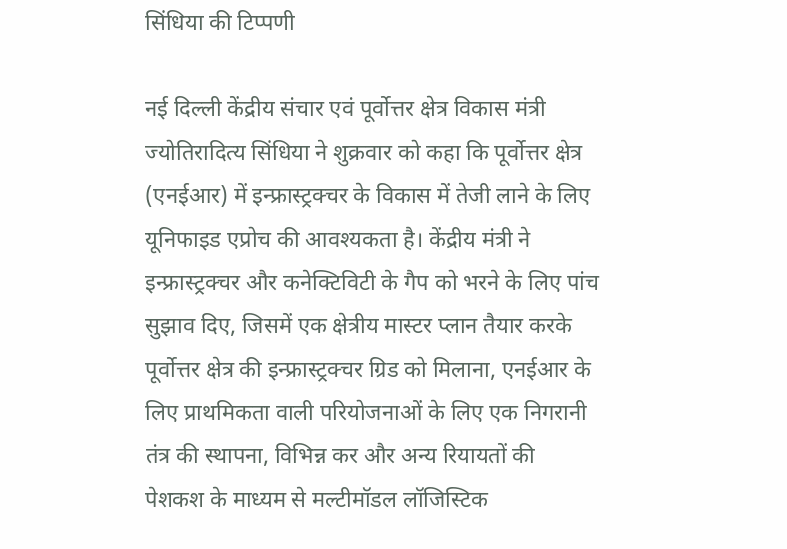सिंधिया की टिप्पणी

नई दिल्ली केंद्रीय संचार एवं पूर्वोत्तर क्षेत्र विकास मंत्री ज्योतिरादित्य सिंधिया ने शुक्रवार को कहा कि पूर्वोत्तर क्षेत्र (एनईआर) में इन्फ्रास्ट्रक्चर के विकास में तेजी लाने के लिए यूनिफाइड एप्रोच की आवश्यकता है। केंद्रीय मंत्री ने इन्फ्रास्ट्रक्चर और कनेक्टिविटी के गैप को भरने के लिए पांच सुझाव दिए, जिसमें एक क्षेत्रीय मास्टर प्लान तैयार करके पूर्वोत्तर क्षेत्र की इन्फ्रास्ट्रक्चर ग्रिड को मिलाना, एनईआर के लिए प्राथमिकता वाली परियोजनाओं के लिए एक निगरानी तंत्र की स्थापना, विभिन्न कर और अन्य रियायतों की पेशकश के माध्यम से मल्टीमॉडल लॉजिस्टिक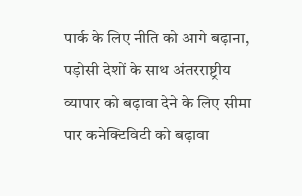पार्क के लिए नीति को आगे बढ़ाना, पड़ोसी देशों के साथ अंतरराष्ट्रीय व्यापार को बढ़ावा देने के लिए सीमा पार कनेक्टिविटी को बढ़ावा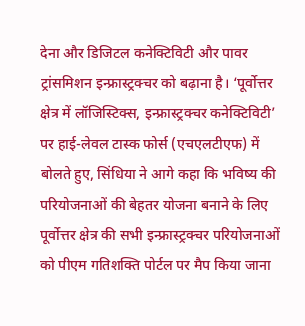देना और डिजिटल कनेक्टिविटी और पावर ट्रांसमिशन इन्फ्रास्ट्रक्चर को बढ़ाना है। ‘पूर्वोत्तर क्षेत्र में लॉजिस्टिक्स, इन्फ्रास्ट्रक्चर कनेक्टिविटी’ पर हाई-लेवल टास्क फोर्स (एचएलटीएफ) में बोलते हुए, सिंधिया ने आगे कहा कि भविष्य की परियोजनाओं की बेहतर योजना बनाने के लिए पूर्वोत्तर क्षेत्र की सभी इन्फ्रास्ट्रक्चर परियोजनाओं को पीएम गतिशक्ति पोर्टल पर मैप किया जाना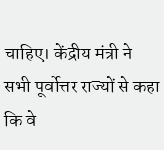चाहिए। केंद्रीय मंत्री ने सभी पूर्वोत्तर राज्यों से कहा कि वे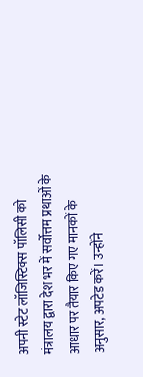अपनी स्टेट लॉजिस्टिक्स पॉलिसी को मंत्रालय द्वारा देश भर में सर्वोत्तम प्रथाओं के आधार पर तैयार किए गए मानकों के अनुसार, अपटेड करें। उन्होंने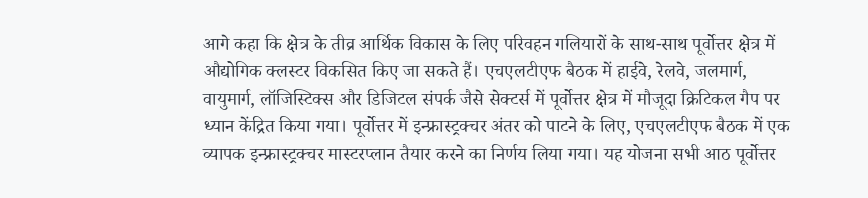आगे कहा कि क्षेत्र के तीव्र आर्थिक विकास के लिए परिवहन गलियारों के साथ-साथ पूर्वोत्तर क्षेत्र में औद्योगिक क्लस्टर विकसित किए जा सकते हैं। एचएलटीएफ बैठक में हाईवे, रेलवे, जलमार्ग, वायुमार्ग, लॉजिस्टिक्स और डिजिटल संपर्क जैसे सेक्टर्स में पूर्वोत्तर क्षेत्र में मौजूदा क्रिटिकल गैप पर ध्यान केंद्रित किया गया। पूर्वोत्तर में इन्फ्रास्ट्रक्चर अंतर को पाटने के लिए, एचएलटीएफ बैठक में एक व्यापक इन्फ्रास्ट्रक्चर मास्टरप्लान तैयार करने का निर्णय लिया गया। यह योजना सभी आठ पूर्वोत्तर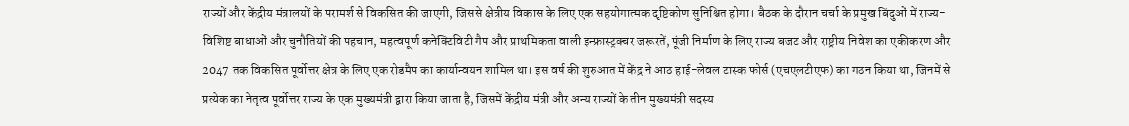राज्यों और केंद्रीय मंत्रालयों के परामर्श से विकसित की जाएगी, जिससे क्षेत्रीय विकास के लिए एक सहयोगात्मक दृष्टिकोण सुनिश्चित होगा। बैठक के दौरान चर्चा के प्रमुख बिंदुओं में राज्य-विशिष्ट बाधाओं और चुनौतियों की पहचान, महत्वपूर्ण कनेक्टिविटी गैप और प्राथमिकता वाली इन्फ्रास्ट्रक्चर जरूरतें, पूंजी निर्माण के लिए राज्य बजट और राष्ट्रीय निवेश का एकीकरण और 2047 तक विकसित पूर्वोत्तर क्षेत्र के लिए एक रोडमैप का कार्यान्वयन शामिल था। इस वर्ष की शुरुआत में केंद्र ने आठ हाई-लेवल टास्क फोर्स (एचएलटीएफ) का गठन किया था, जिनमें से प्रत्येक का नेतृत्व पूर्वोत्तर राज्य के एक मुख्यमंत्री द्वारा किया जाता है, जिसमें केंद्रीय मंत्री और अन्य राज्यों के तीन मुख्यमंत्री सदस्य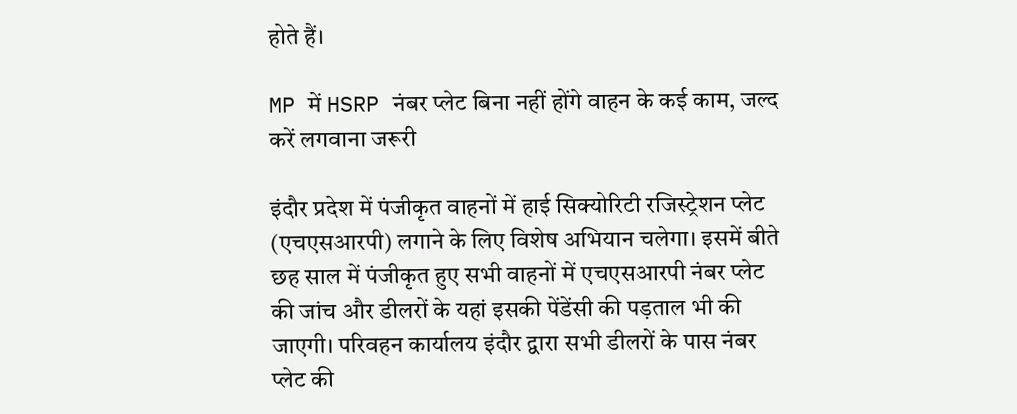होते हैं।

MP में HSRP नंबर प्लेट बिना नहीं होंगे वाहन के कई काम, जल्द करें लगवाना जरूरी

इंदौर प्रदेश में पंजीकृत वाहनों में हाई सिक्योरिटी रजिस्ट्रेशन प्लेट (एचएसआरपी) लगाने के लिए विशेष अभियान चलेगा। इसमें बीते छह साल में पंजीकृत हुए सभी वाहनों में एचएसआरपी नंबर प्लेट की जांच और डीलरों के यहां इसकी पेंडेंसी की पड़ताल भी की जाएगी। परिवहन कार्यालय इंदौर द्वारा सभी डीलरों के पास नंबर प्लेट की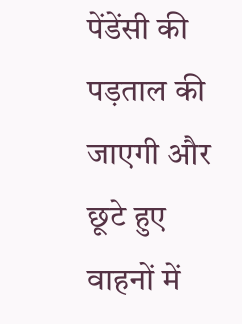पेंडेंसी की पड़ताल की जाएगी और छूटे हुए वाहनों में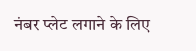नंबर प्लेट लगाने के लिए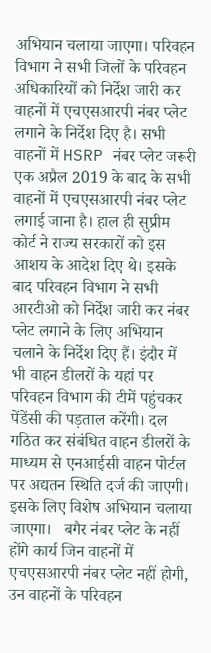अभियान चलाया जाएगा। परिवहन विभाग ने सभी जिलों के परिवहन अधिकारियों को निर्देश जारी कर वाहनों में एचएसआरपी नंबर प्लेट लगाने के निर्देश दिए है। सभी वाहनों में HSRP नंबर प्लेट जरूरी एक अप्रैल 2019 के बाद के सभी वाहनों में एचएसआरपी नंबर प्लेट लगाई जाना है। हाल ही सुप्रीम कोर्ट ने राज्य सरकारों को इस आशय के आदेश दिए थे। इसके बाद परिवहन विभाग ने सभी आरटीओ को निर्देश जारी कर नंबर प्लेट लगाने के लिए अभियान चलाने के निर्देश दिए हैं। इंदौर में भी वाहन डीलरों के यहां पर परिवहन विभाग की टीमें पहुंचकर पेंडेंसी की पड़ताल करेंगी। दल गठित कर संबंधित वाहन डीलरों के माध्यम से एनआईसी वाहन पोर्टल पर अद्यतन स्थिति दर्ज की जाएगी। इसके लिए विशेष अभियान चलाया जाएगा।   बगैर नंबर प्लेट के नहीं होंगे कार्य जिन वाहनों में एचएसआरपी नंबर प्लेट नहीं होगी, उन वाहनों के परिवहन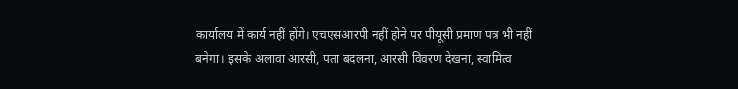कार्यालय में कार्य नहीं होंगे। एचएसआरपी नहीं होने पर पीयूसी प्रमाण पत्र भी नहीं बनेगा। इसके अलावा आरसी, पता बदलना, आरसी विवरण देखना, स्वामित्व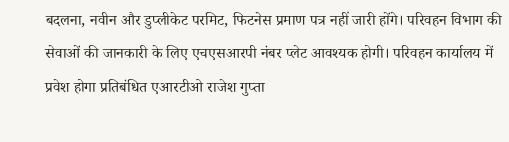बदलना, नवीन और डुप्लीकेट परमिट, फिटनेस प्रमाण पत्र नहीं जारी होंगे। परिवहन विभाग की सेवाओं की जानकारी के लिए एचएसआरपी नंबर प्लेट आवश्यक होगी। परिवहन कार्यालय में प्रवेश होगा प्रतिबंधित एआरटीओ राजेश गुप्ता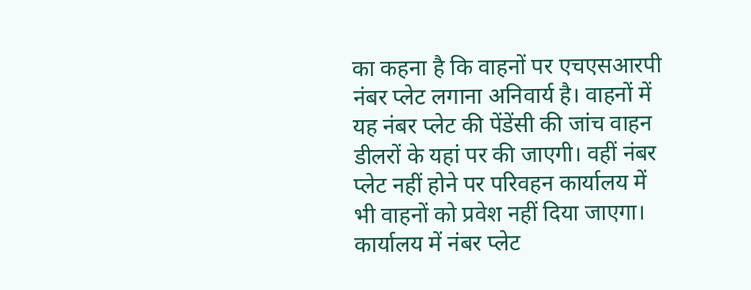का कहना है कि वाहनों पर एचएसआरपी नंबर प्लेट लगाना अनिवार्य है। वाहनों में यह नंबर प्लेट की पेंडेंसी की जांच वाहन डीलरों के यहां पर की जाएगी। वहीं नंबर प्लेट नहीं होने पर परिवहन कार्यालय में भी वाहनों को प्रवेश नहीं दिया जाएगा। कार्यालय में नंबर प्लेट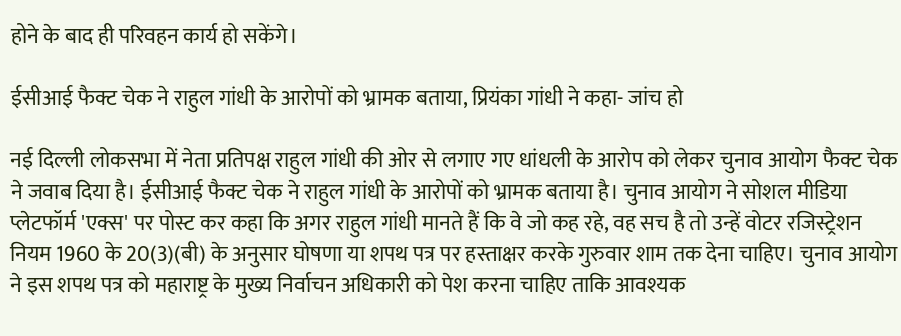होने के बाद ही परिवहन कार्य हो सकेंगे।

ईसीआई फैक्ट चेक ने राहुल गांधी के आरोपों को भ्रामक बताया, प्रियंका गांधी ने कहा- जांच हो

नई दिल्ली लोकसभा में नेता प्रतिपक्ष राहुल गांधी की ओर से लगाए गए धांधली के आरोप को लेकर चुनाव आयोग फैक्ट चेक ने जवाब दिया है। ईसीआई फैक्ट चेक ने राहुल गांधी के आरोपों को भ्रामक बताया है। चुनाव आयोग ने सोशल मीडिया प्लेटफॉर्म 'एक्स' पर पोस्ट कर कहा कि अगर राहुल गांधी मानते हैं कि वे जो कह रहे, वह सच है तो उन्हें वोटर रजिस्ट्रेशन नियम 1960 के 20(3)(बी) के अनुसार घोषणा या शपथ पत्र पर हस्ताक्षर करके गुरुवार शाम तक देना चाहिए। चुनाव आयोग ने इस शपथ पत्र को महाराष्ट्र के मुख्य निर्वाचन अधिकारी को पेश करना चाहिए ताकि आवश्यक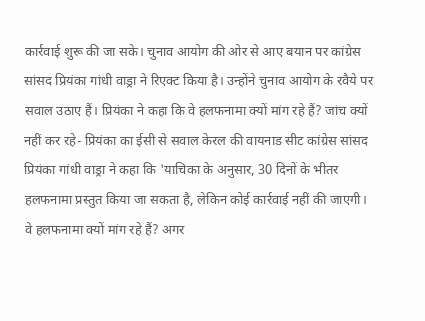कार्रवाई शुरू की जा सके। चुनाव आयोग की ओर से आए बयान पर कांग्रेस सांसद प्रियंका गांधी वाड्रा ने रिएक्ट किया है। उन्होंने चुनाव आयोग के रवैये पर सवाल उठाए हैं। प्रियंका ने कहा कि वे हलफनामा क्यों मांग रहे हैं? जांच क्यों नहीं कर रहे- प्रियंका का ईसी से सवाल केरल की वायनाड सीट कांग्रेस सांसद प्रियंका गांधी वाड्रा ने कहा कि 'याचिका के अनुसार, 30 दिनों के भीतर हलफनामा प्रस्तुत किया जा सकता है, लेकिन कोई कार्रवाई नहीं की जाएगी। वे हलफनामा क्यों मांग रहे हैं? अगर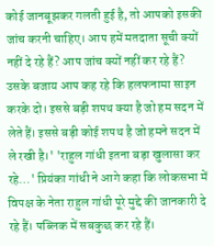कोई जानबूझकर गलती हुई है, तो आपको इसकी जांच करनी चाहिए। आप हमें मतदाता सूची क्यों नहीं दे रहे हैं? आप जांच क्यों नहीं कर रहे हैं? उसके बजाय आप कह रहे कि हलफनामा साइन करके दो। इससे बड़ी शपथ क्या है जो हम सदन में लेते हैं। इससे बड़ी कोई शपथ है जो हमने सदन में ले रखी है।' 'राहुल गांधी इतना बड़ा खुलासा कर रहे…' प्रियंका गांधी ने आगे कहा कि लोकसभा में विपक्ष के नेता राहुल गांधी पूरे मुद्दे की जानकारी दे रहे हैं। पब्लिक में सबकुछ कर रहे हैं।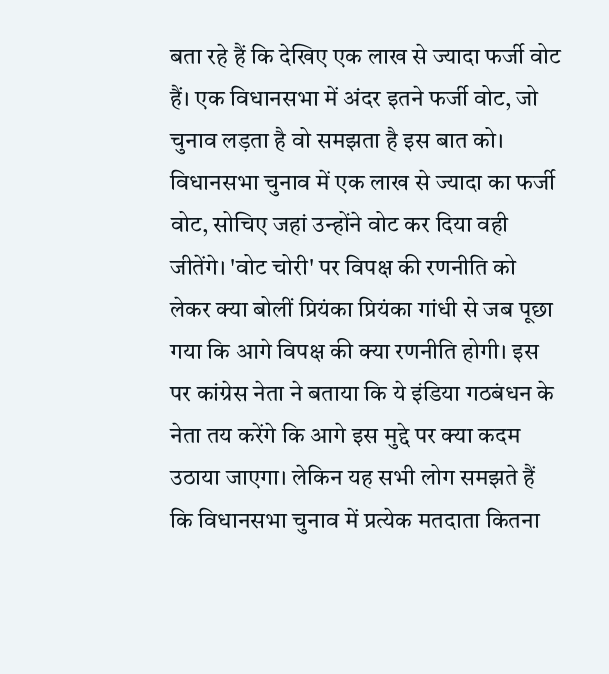बता रहे हैं कि देखिए एक लाख से ज्यादा फर्जी वोट हैं। एक विधानसभा में अंदर इतने फर्जी वोट, जो चुनाव लड़ता है वो समझता है इस बात को। विधानसभा चुनाव में एक लाख से ज्यादा का फर्जी वोट, सोचिए जहां उन्होंने वोट कर दिया वही जीतेंगे। 'वोट चोरी' पर विपक्ष की रणनीति को लेकर क्या बोलीं प्रियंका प्रियंका गांधी से जब पूछा गया कि आगे विपक्ष की क्या रणनीति होगी। इस पर कांग्रेस नेता ने बताया कि ये इंडिया गठबंधन के नेता तय करेंगे कि आगे इस मुद्दे पर क्या कदम उठाया जाएगा। लेकिन यह सभी लोग समझते हैं कि विधानसभा चुनाव में प्रत्येक मतदाता कितना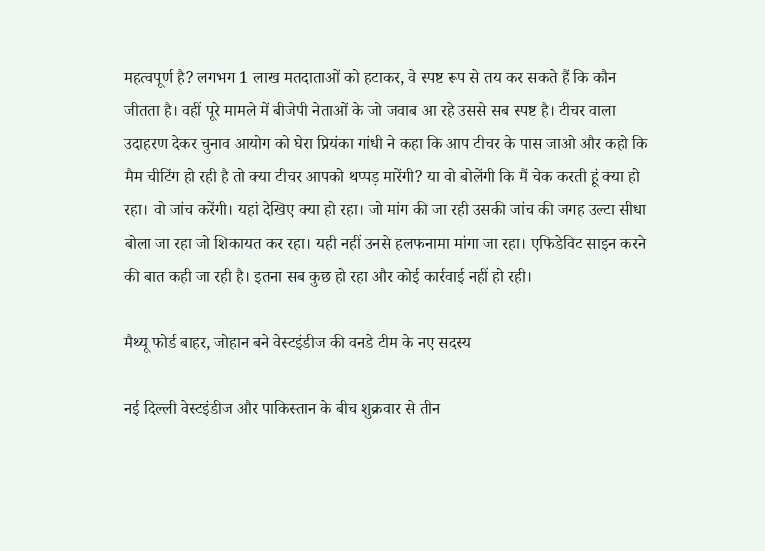महत्वपूर्ण है? लगभग 1 लाख मतदाताओं को हटाकर, वे स्पष्ट रूप से तय कर सकते हैं कि कौन जीतता है। वहीं पूरे मामले में बीजेपी नेताओं के जो जवाब आ रहे उससे सब स्पष्ट है। टीचर वाला उदाहरण देकर चुनाव आयोग को घेरा प्रियंका गांधी ने कहा कि आप टीचर के पास जाओ और कहो कि मैम चीटिंग हो रही है तो क्या टीचर आपको थप्पड़ मारेंगी? या वो बोलेंगी कि मैं चेक करती हूं क्या हो रहा। वो जांच करेंगी। यहां देखिए क्या हो रहा। जो मांग की जा रही उसकी जांच की जगह उल्टा सीधा बोला जा रहा जो शिकायत कर रहा। यही नहीं उनसे हलफनामा मांगा जा रहा। एफिडेविट साइन करने की बात कही जा रही है। इतना सब कुछ हो रहा और कोई कार्रवाई नहीं हो रही।

मैथ्यू फोर्ड बाहर, जोहान बने वेस्टइंडीज की वनडे टीम के नए सदस्य

नई दिल्ली वेस्टइंडीज और पाकिस्तान के बीच शुक्रवार से तीन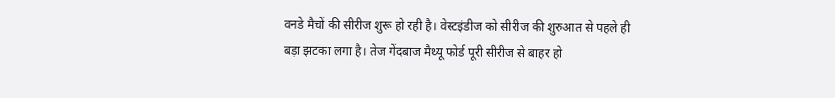वनडे मैचों की सीरीज शुरू हो रही है। वेस्टइंडीज को सीरीज की शुरुआत से पहले ही बड़ा झटका लगा है। तेज गेंदबाज मैथ्यू फोर्ड पूरी सीरीज से बाहर हो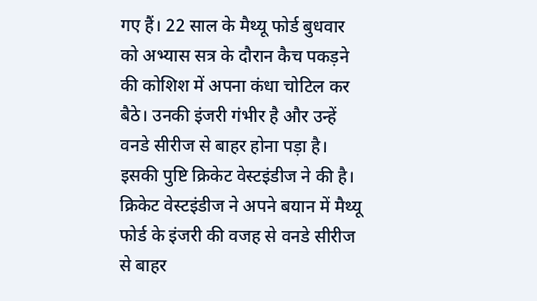गए हैं। 22 साल के मैथ्यू फोर्ड बुधवार को अभ्यास सत्र के दौरान कैच पकड़ने की कोशिश में अपना कंधा चोटिल कर बैठे। उनकी इंजरी गंभीर है और उन्हें वनडे सीरीज से बाहर होना पड़ा है। इसकी पुष्टि क्रिकेट वेस्टइंडीज ने की है। क्रिकेट वेस्टइंडीज ने अपने बयान में मैथ्यू फोर्ड के इंजरी की वजह से वनडे सीरीज से बाहर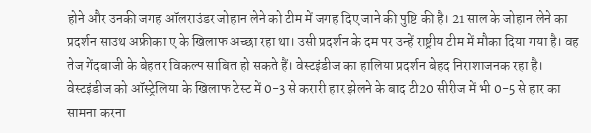होने और उनकी जगह ऑलराउंडर जोहान लेने को टीम में जगह दिए जाने की पुष्टि की है। 21 साल के जोहान लेने का प्रदर्शन साउथ अफ्रीका ए के खिलाफ अच्छा रहा था। उसी प्रदर्शन के दम पर उन्हें राष्ट्रीय टीम में मौका दिया गया है। वह तेज गेंदबाजी के बेहतर विकल्प साबित हो सकते हैं। वेस्टइंडीज का हालिया प्रदर्शन बेहद निराशाजनक रहा है। वेस्टइंडीज को ऑस्ट्रेलिया के खिलाफ टेस्ट में 0-3 से करारी हार झेलने के बाद टी20 सीरीज में भी 0-5 से हार का सामना करना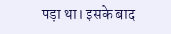पड़ा था। इसके बाद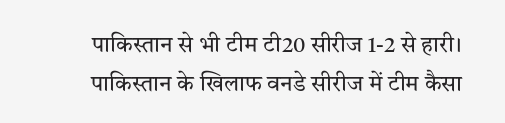पाकिस्तान से भी टीम टी20 सीरीज 1-2 से हारी। पाकिस्तान के खिलाफ वनडे सीरीज में टीम कैसा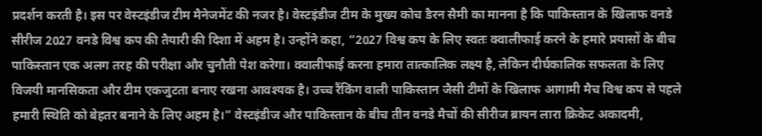प्रदर्शन करती है। इस पर वेस्टइंडीज टीम मैनेजमेंट की नजर है। वेस्टइंडीज टीम के मुख्य कोच डैरन सैमी का मानना है कि पाकिस्तान के खिलाफ वनडे सीरीज 2027 वनडे विश्व कप की तैयारी की दिशा में अहम है। उन्होंने कहा, “2027 विश्व कप के लिए स्वतः क्वालीफाई करने के हमारे प्रयासों के बीच पाकिस्तान एक अलग तरह की परीक्षा और चुनौती पेश करेगा। क्वालीफाई करना हमारा तात्कालिक लक्ष्य है, लेकिन दीर्घकालिक सफलता के लिए विजयी मानसिकता और टीम एकजुटता बनाए रखना आवश्यक है। उच्च रैंकिंग वाली पाकिस्तान जैसी टीमों के खिलाफ आगामी मैच विश्व कप से पहले हमारी स्थिति को बेहतर बनाने के लिए अहम है।” वेस्टइंडीज और पाकिस्तान के बीच तीन वनडे मैचों की सीरीज ब्रायन लारा क्रिकेट अकादमी,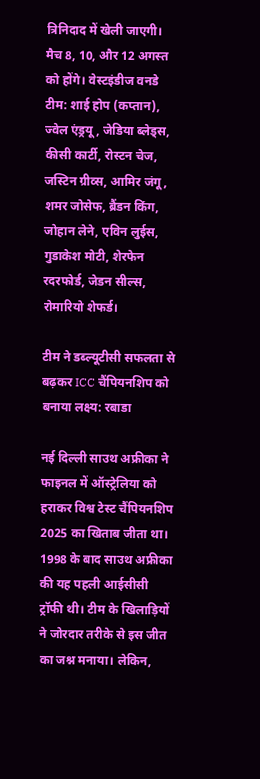त्रिनिदाद में खेली जाएगी। मैच 8, 10, और 12 अगस्त को होंगे। वेस्टइंडीज वनडे टीम: शाई होप (कप्तान), ज्वेल एंड्रयू, जेडिया ब्लेड्स, कीसी कार्टी, रोस्टन चेज, जस्टिन ग्रीव्स, आमिर जंगू, शमर जोसेफ, ब्रैंडन किंग, जोहान लेने, एविन लुईस, गुडाकेश मोटी, शेरफेन रदरफोर्ड, जेडन सील्स, रोमारियो शेफर्ड।

टीम ने डब्ल्यूटीसी सफलता से बढ़कर ICC चैंपियनशिप को बनाया लक्ष्य: रबाडा

नई दिल्ली साउथ अफ्रीका ने फाइनल में ऑस्ट्रेलिया को हराकर विश्व टेस्ट चैंपियनशिप 2025 का खिताब जीता था। 1998 के बाद साउथ अफ्रीका की यह पहली आईसीसी ट्रॉफी थी। टीम के खिलाड़ियों ने जोरदार तरीके से इस जीत का जश्न मनाया। लेकिन,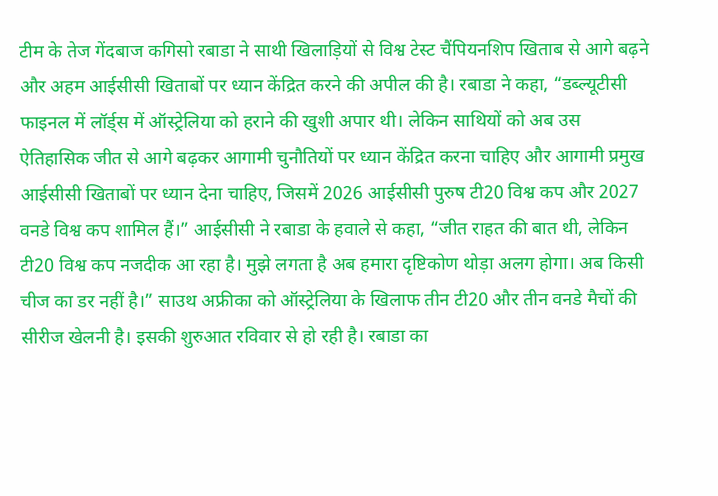टीम के तेज गेंदबाज कगिसो रबाडा ने साथी खिलाड़ियों से विश्व टेस्ट चैंपियनशिप खिताब से आगे बढ़ने और अहम आईसीसी खिताबों पर ध्यान केंद्रित करने की अपील की है। रबाडा ने कहा, “डब्ल्यूटीसी फाइनल में लॉर्ड्स में ऑस्ट्रेलिया को हराने की खुशी अपार थी। लेकिन साथियों को अब उस ऐतिहासिक जीत से आगे बढ़कर आगामी चुनौतियों पर ध्यान केंद्रित करना चाहिए और आगामी प्रमुख आईसीसी खिताबों पर ध्यान देना चाहिए, जिसमें 2026 आईसीसी पुरुष टी20 विश्व कप और 2027 वनडे विश्व कप शामिल हैं।” आईसीसी ने रबाडा के हवाले से कहा, “जीत राहत की बात थी, लेकिन टी20 विश्व कप नजदीक आ रहा है। मुझे लगता है अब हमारा दृष्टिकोण थोड़ा अलग होगा। अब किसी चीज का डर नहीं है।” साउथ अफ्रीका को ऑस्ट्रेलिया के खिलाफ तीन टी20 और तीन वनडे मैचों की सीरीज खेलनी है। इसकी शुरुआत रविवार से हो रही है। रबाडा का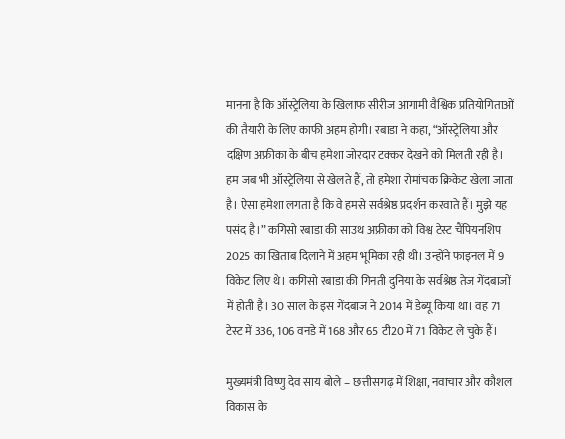मानना है कि ऑस्ट्रेलिया के खिलाफ सीरीज आगामी वैश्विक प्रतियोगिताओं की तैयारी के लिए काफी अहम होगी। रबाडा ने कहा, “ऑस्ट्रेलिया और दक्षिण अफ्रीका के बीच हमेशा जोरदार टक्कर देखने को मिलती रही है। हम जब भी ऑस्ट्रेलिया से खेलते हैं, तो हमेशा रोमांचक क्रिकेट खेला जाता है। ऐसा हमेशा लगता है कि वे हमसे सर्वश्रेष्ठ प्रदर्शन करवाते हैं। मुझे यह पसंद है।” कगिसो रबाडा की साउथ अफ्रीका को विश्व टेस्ट चैंपियनशिप 2025 का खिताब दिलाने में अहम भूमिका रही थी। उन्होंने फाइनल में 9 विकेट लिए थे। कगिसो रबाडा की गिनती दुनिया के सर्वश्रेष्ठ तेज गेंदबाजों में होती है। 30 साल के इस गेंदबाज ने 2014 में डेब्यू किया था। वह 71 टेस्ट में 336, 106 वनडे में 168 और 65 टी20 में 71 विकेट ले चुके हैं।

मुख्यमंत्री विष्णु देव साय बोले – छत्तीसगढ़ में शिक्षा, नवाचार और कौशल विकास के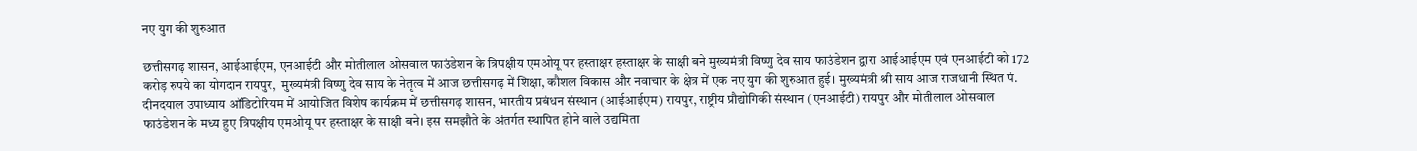नए युग की शुरुआत

छत्तीसगढ़ शासन, आईआईएम, एनआईटी और मोतीलाल ओसवाल फाउंडेशन के त्रिपक्षीय एमओयू पर हस्ताक्षर हस्ताक्षर के साक्षी बने मुख्यमंत्री विष्णु देव साय फाउंडेशन द्वारा आईआईएम एवं एनआईटी को 172 करोड़ रुपये का योगदान रायपुर,  मुख्यमंत्री विष्णु देव साय के नेतृत्व में आज छत्तीसगढ़ में शिक्षा, कौशल विकास और नवाचार के क्षेत्र में एक नए युग की शुरुआत हुई। मुख्यमंत्री श्री साय आज राजधानी स्थित पं. दीनदयाल उपाध्याय ऑडिटोरियम में आयोजित विशेष कार्यक्रम में छत्तीसगढ़ शासन, भारतीय प्रबंधन संस्थान (आईआईएम) रायपुर, राष्ट्रीय प्रौद्योगिकी संस्थान (एनआईटी) रायपुर और मोतीलाल ओसवाल फाउंडेशन के मध्य हुए त्रिपक्षीय एमओयू पर हस्ताक्षर के साक्षी बने। इस समझौते के अंतर्गत स्थापित होने वाले उद्यमिता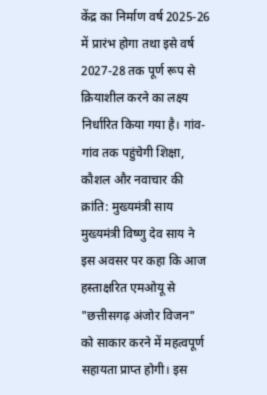केंद्र का निर्माण वर्ष 2025-26 में प्रारंभ होगा तथा इसे वर्ष 2027-28 तक पूर्ण रूप से क्रियाशील करने का लक्ष्य निर्धारित किया गया है। गांव-गांव तक पहुंचेगी शिक्षा, कौशल और नवाचार की क्रांति: मुख्यमंत्री साय मुख्यमंत्री विष्णु देव साय ने इस अवसर पर कहा कि आज हस्ताक्षरित एमओयू से "छत्तीसगढ़ अंजोर विजन" को साकार करने में महत्वपूर्ण सहायता प्राप्त होगी। इस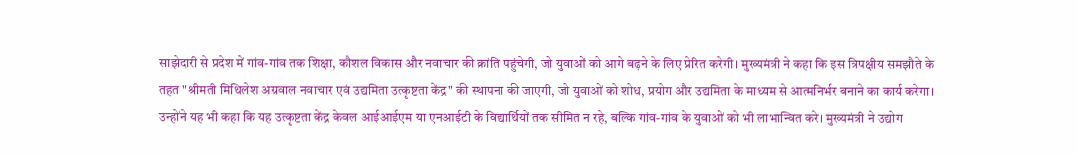साझेदारी से प्रदेश में गांव-गांव तक शिक्षा, कौशल विकास और नवाचार की क्रांति पहुंचेगी, जो युवाओं को आगे बढ़ने के लिए प्रेरित करेगी। मुख्यमंत्री ने कहा कि इस त्रिपक्षीय समझौते के तहत "श्रीमती मिथिलेश अग्रवाल नवाचार एवं उद्यमिता उत्कृष्टता केंद्र" की स्थापना की जाएगी, जो युवाओं को शोध, प्रयोग और उद्यमिता के माध्यम से आत्मनिर्भर बनाने का कार्य करेगा। उन्होंने यह भी कहा कि यह उत्कृष्टता केंद्र केवल आईआईएम या एनआईटी के विद्यार्थियों तक सीमित न रहे, बल्कि गांव-गांव के युवाओं को भी लाभान्वित करे। मुख्यमंत्री ने उद्योग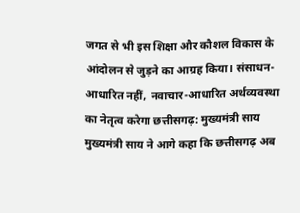जगत से भी इस शिक्षा और कौशल विकास के आंदोलन से जुड़ने का आग्रह किया। संसाधन-आधारित नहीं, नवाचार-आधारित अर्थव्यवस्था का नेतृत्व करेगा छत्तीसगढ़: मुख्यमंत्री साय मुख्यमंत्री साय ने आगे कहा कि छत्तीसगढ़ अब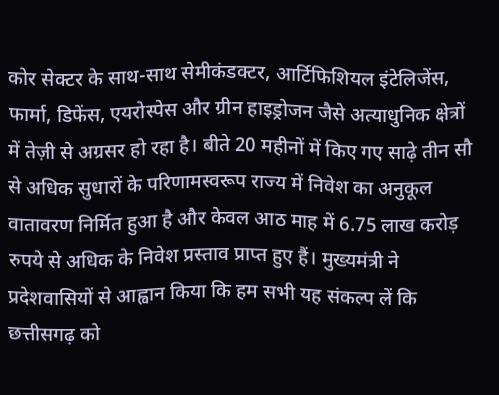कोर सेक्टर के साथ-साथ सेमीकंडक्टर, आर्टिफिशियल इंटेलिजेंस, फार्मा, डिफेंस, एयरोस्पेस और ग्रीन हाइड्रोजन जैसे अत्याधुनिक क्षेत्रों में तेज़ी से अग्रसर हो रहा है। बीते 20 महीनों में किए गए साढ़े तीन सौ से अधिक सुधारों के परिणामस्वरूप राज्य में निवेश का अनुकूल वातावरण निर्मित हुआ है और केवल आठ माह में 6.75 लाख करोड़ रुपये से अधिक के निवेश प्रस्ताव प्राप्त हुए हैं। मुख्यमंत्री ने प्रदेशवासियों से आह्वान किया कि हम सभी यह संकल्प लें कि छत्तीसगढ़ को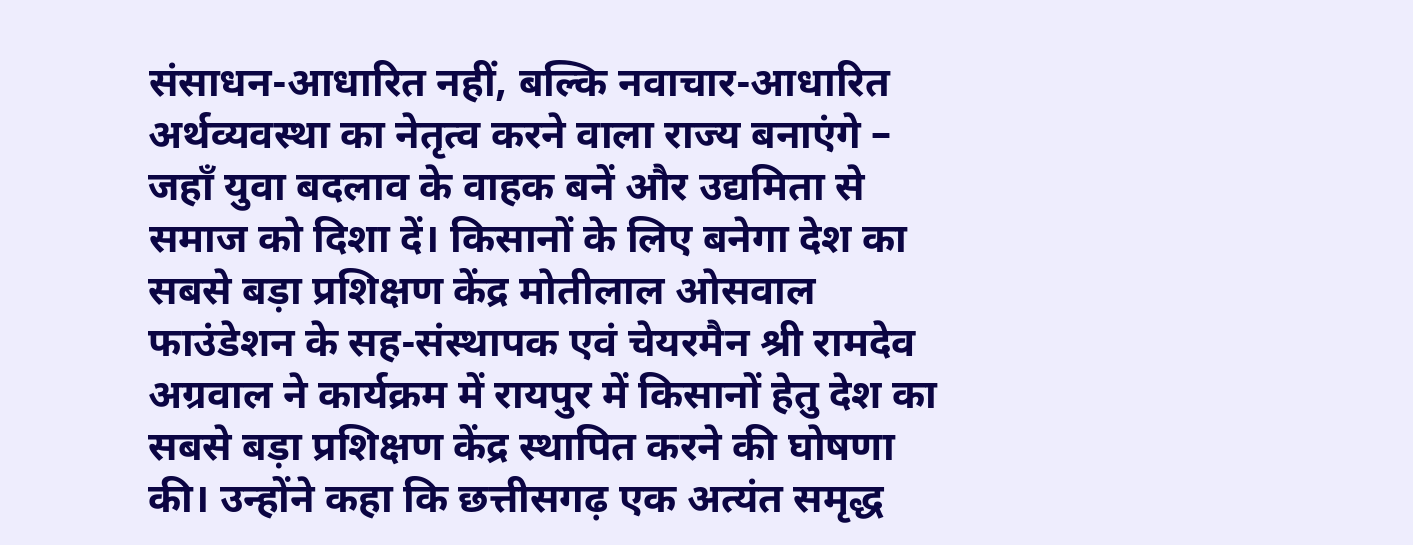संसाधन-आधारित नहीं, बल्कि नवाचार-आधारित अर्थव्यवस्था का नेतृत्व करने वाला राज्य बनाएंगे – जहाँ युवा बदलाव के वाहक बनें और उद्यमिता से समाज को दिशा दें। किसानों के लिए बनेगा देश का सबसे बड़ा प्रशिक्षण केंद्र मोतीलाल ओसवाल फाउंडेशन के सह-संस्थापक एवं चेयरमैन श्री रामदेव अग्रवाल ने कार्यक्रम में रायपुर में किसानों हेतु देश का सबसे बड़ा प्रशिक्षण केंद्र स्थापित करने की घोषणा की। उन्होंने कहा कि छत्तीसगढ़ एक अत्यंत समृद्ध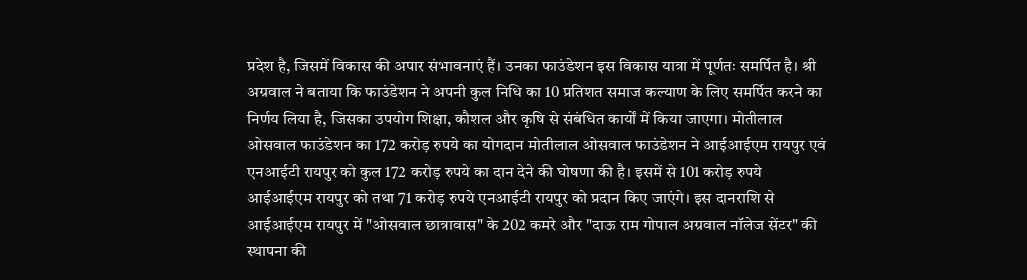प्रदेश है, जिसमें विकास की अपार संभावनाएं हैं। उनका फाउंडेशन इस विकास यात्रा में पूर्णतः समर्पित है। श्री अग्रवाल ने बताया कि फाउंडेशन ने अपनी कुल निधि का 10 प्रतिशत समाज कल्याण के लिए समर्पित करने का निर्णय लिया है, जिसका उपयोग शिक्षा, कौशल और कृषि से संबंधित कार्यों में किया जाएगा। मोतीलाल ओसवाल फाउंडेशन का 172 करोड़ रुपये का योगदान मोतीलाल ओसवाल फाउंडेशन ने आईआईएम रायपुर एवं एनआईटी रायपुर को कुल 172 करोड़ रुपये का दान देने की घोषणा की है। इसमें से 101 करोड़ रुपये आईआईएम रायपुर को तथा 71 करोड़ रुपये एनआईटी रायपुर को प्रदान किए जाएंगे। इस दानराशि से आईआईएम रायपुर में "ओसवाल छात्रावास" के 202 कमरे और "दाऊ राम गोपाल अग्रवाल नॉलेज सेंटर" की स्थापना की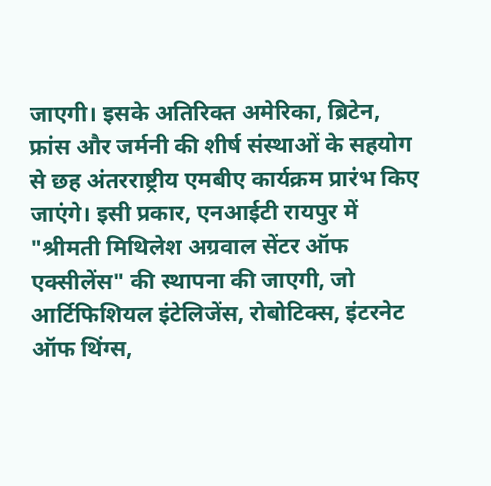जाएगी। इसके अतिरिक्त अमेरिका, ब्रिटेन, फ्रांस और जर्मनी की शीर्ष संस्थाओं के सहयोग से छह अंतरराष्ट्रीय एमबीए कार्यक्रम प्रारंभ किए जाएंगे। इसी प्रकार, एनआईटी रायपुर में "श्रीमती मिथिलेश अग्रवाल सेंटर ऑफ एक्सीलेंस" की स्थापना की जाएगी, जो आर्टिफिशियल इंटेलिजेंस, रोबोटिक्स, इंटरनेट ऑफ थिंग्स,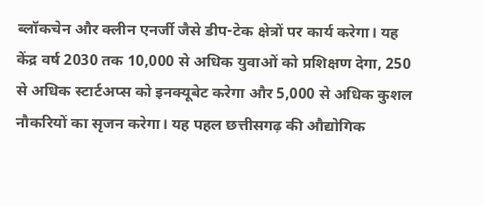ब्लॉकचेन और क्लीन एनर्जी जैसे डीप-टेक क्षेत्रों पर कार्य करेगा। यह केंद्र वर्ष 2030 तक 10,000 से अधिक युवाओं को प्रशिक्षण देगा, 250 से अधिक स्टार्टअप्स को इनक्यूबेट करेगा और 5,000 से अधिक कुशल नौकरियों का सृजन करेगा। यह पहल छत्तीसगढ़ की औद्योगिक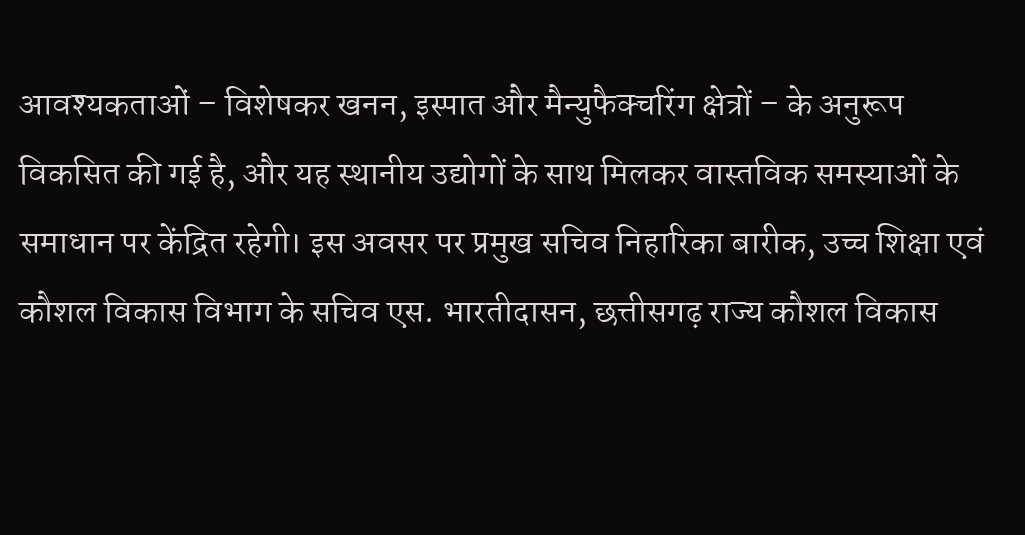आवश्यकताओं – विशेषकर खनन, इस्पात और मैन्युफैक्चरिंग क्षेत्रों – के अनुरूप विकसित की गई है, और यह स्थानीय उद्योगों के साथ मिलकर वास्तविक समस्याओं के समाधान पर केंद्रित रहेगी। इस अवसर पर प्रमुख सचिव निहारिका बारीक, उच्च शिक्षा एवं कौशल विकास विभाग के सचिव एस. भारतीदासन, छत्तीसगढ़ राज्य कौशल विकास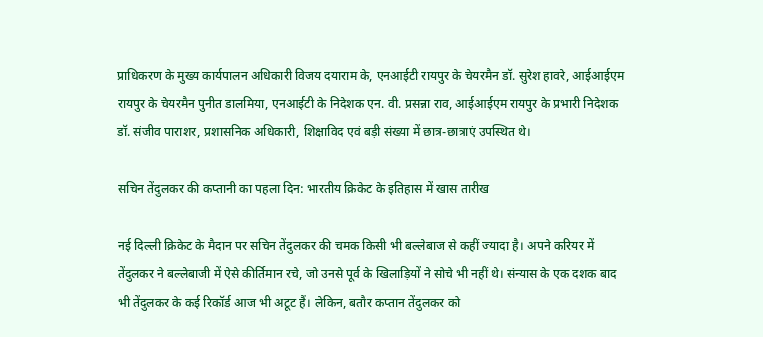प्राधिकरण के मुख्य कार्यपालन अधिकारी विजय दयाराम के, एनआईटी रायपुर के चेयरमैन डॉ. सुरेश हावरे, आईआईएम रायपुर के चेयरमैन पुनीत डालमिया, एनआईटी के निदेशक एन. वी. प्रसन्ना राव, आईआईएम रायपुर के प्रभारी निदेशक डॉ. संजीव पाराशर, प्रशासनिक अधिकारी, शिक्षाविद एवं बड़ी संख्या में छात्र-छात्राएं उपस्थित थे।

सचिन तेंदुलकर की कप्तानी का पहला दिन: भारतीय क्रिकेट के इतिहास में खास तारीख

नई दिल्ली क्रिकेट के मैदान पर सचिन तेंदुलकर की चमक किसी भी बल्लेबाज से कहीं ज्यादा है। अपने करियर में तेंदुलकर ने बल्लेबाजी में ऐसे कीर्तिमान रचे, जो उनसे पूर्व के खिलाड़ियों ने सोचे भी नहीं थे। संन्यास के एक दशक बाद भी तेंदुलकर के कई रिकॉर्ड आज भी अटूट हैं। लेकिन, बतौर कप्तान तेंदुलकर को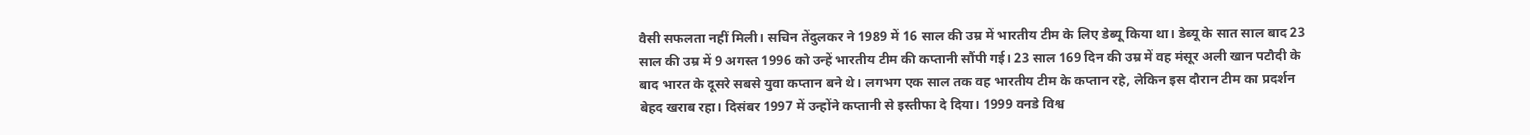वैसी सफलता नहीं मिली। सचिन तेंदुलकर ने 1989 में 16 साल की उम्र में भारतीय टीम के लिए डेब्यू किया था। डेब्यू के सात साल बाद 23 साल की उम्र में 9 अगस्त 1996 को उन्हें भारतीय टीम की कप्तानी सौंपी गई। 23 साल 169 दिन की उम्र में वह मंसूर अली खान पटौदी के बाद भारत के दूसरे सबसे युवा कप्तान बने थे। लगभग एक साल तक वह भारतीय टीम के कप्तान रहे, लेकिन इस दौरान टीम का प्रदर्शन बेहद खराब रहा। दिसंबर 1997 में उन्होंने कप्तानी से इस्तीफा दे दिया। 1999 वनडे विश्व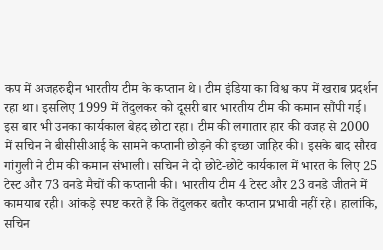कप में अजहरुद्दीन भारतीय टीम के कप्तान थे। टीम इंडिया का विश्व कप में खराब प्रदर्शन रहा था। इसलिए 1999 में तेंदुलकर को दूसरी बार भारतीय टीम की कमान सौंपी गई। इस बार भी उनका कार्यकाल बेहद छोटा रहा। टीम की लगातार हार की वजह से 2000 में सचिन ने बीसीसीआई के सामने कप्तानी छोड़ने की इच्छा जाहिर की। इसके बाद सौरव गांगुली ने टीम की कमान संभाली। सचिन ने दो छोटे-छोटे कार्यकाल में भारत के लिए 25 टेस्ट और 73 वनडे मैचों की कप्तानी की। भारतीय टीम 4 टेस्ट और 23 वनडे जीतने में कामयाब रही। आंकड़े स्पष्ट करते हैं कि तेंदुलकर बतौर कप्तान प्रभावी नहीं रहे। हालांकि, सचिन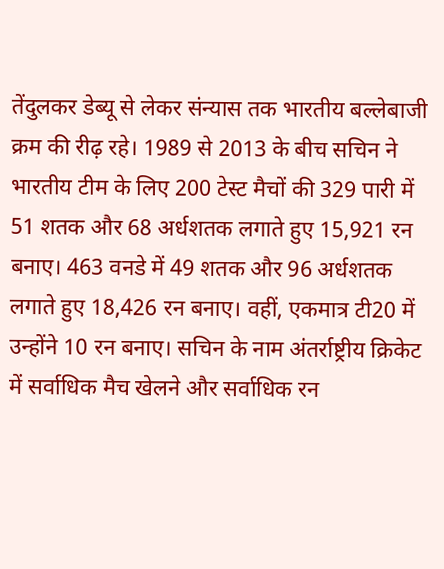तेंदुलकर डेब्यू से लेकर संन्यास तक भारतीय बल्लेबाजी क्रम की रीढ़ रहे। 1989 से 2013 के बीच सचिन ने भारतीय टीम के लिए 200 टेस्ट मैचों की 329 पारी में 51 शतक और 68 अर्धशतक लगाते हुए 15,921 रन बनाए। 463 वनडे में 49 शतक और 96 अर्धशतक लगाते हुए 18,426 रन बनाए। वहीं, एकमात्र टी20 में उन्होंने 10 रन बनाए। सचिन के नाम अंतर्राष्ट्रीय क्रिकेट में सर्वाधिक मैच खेलने और सर्वाधिक रन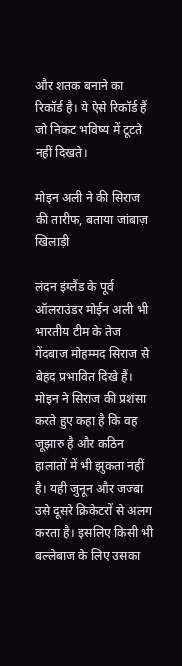और शतक बनाने का रिकॉर्ड है। ये ऐसे रिकॉर्ड हैं जो निकट भविष्य में टूटते नहीं दिखते।

मोइन अली ने की सिराज की तारीफ, बताया जांबाज़ खिलाड़ी

लंदन इंग्लैंड के पूर्व ऑलराउंडर मोईन अली भी भारतीय टीम के तेज गेंदबाज मोहम्मद सिराज से बेहद प्रभावित दिखे हैं। मोइन ने सिराज की प्रशंसा करते हुए कहा है कि वह जूझारु है और कठिन हालातों में भी झुकता नहीं है। यही जुनून और जज्बा उसे दूसरे क्रिकेटरों से अलग करता है। इसलिए किसी भी बल्लेबाज के लिए उसका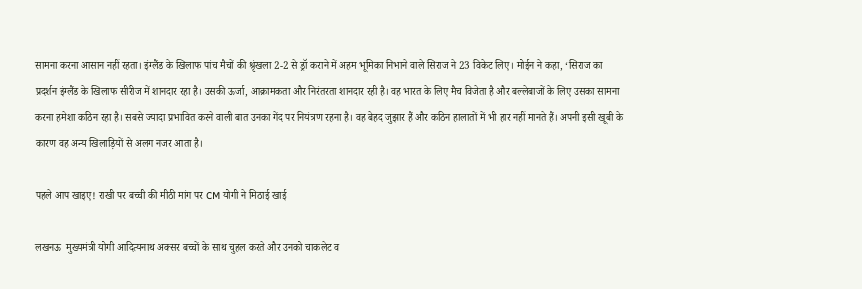सामना करना आसान नहीं रहता। इंग्लैंड के खिलाफ पांच मैचों की श्रृंखला 2-2 से ड्रॉ कराने में अहम भूमिका निभाने वाले सिराज ने 23 विकेट लिए। मोईन ने कहा, ‘सिराज का प्रदर्शन इंग्लैंड के खिलाफ सीरीज में शानदार रहा है। उसकी ऊर्जा, आक्रामकता और निरंतरता शानदार रही है। वह भारत के लिए मैच विजेता है और बल्लेबाजों के लिए उसका सामना करना हमेशा कठिन रहा है। सबसे ज्यादा प्रभावित करने वाली बात उनका गेंद पर नियंत्रण रहना है। वह बेहद जुझार हैं और कठिन हालातों में भी हार नहीं मानते हैं। अपनी इसी खूबी के कारण वह अन्य खिलाड़ियों से अलग नजर आता है।

पहले आप खाइए! राखी पर बच्ची की मीठी मांग पर CM योगी ने मिठाई खाई

लखनऊ  मुख्यमंत्री योगी आदित्यनाथ अक्सर बच्चों के साथ चुहल करते और उनको चाकलेट व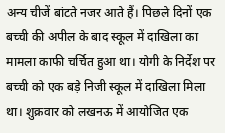अन्य चीजें बांटते नजर आते हैं। पिछले दिनों एक बच्ची की अपील के बाद स्कूल में दाखिला का मामला काफी चर्चित हुआ था। योगी के निर्देश पर बच्ची को एक बड़े निजी स्कूल में दाखिला मिला था। शुक्रवार को लखनऊ में आयोजित एक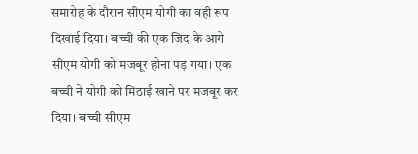समारोह के दौरान सीएम योगी का वही रूप दिखाई दिया। बच्ची की एक जिद के आगे सीएम योगी को मजबूर होना पड़ गया। एक बच्ची ने योगी को मिठाई खाने पर मजबूर कर दिया। बच्ची सीएम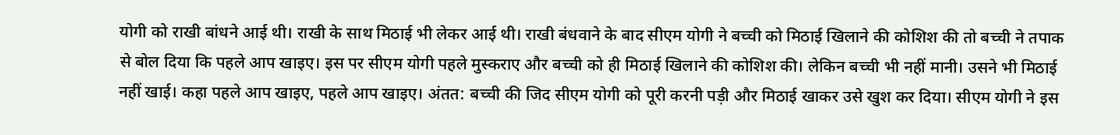योगी को राखी बांधने आई थी। राखी के साथ मिठाई भी लेकर आई थी। राखी बंधवाने के बाद सीएम योगी ने बच्ची को मिठाई खिलाने की कोशिश की तो बच्ची ने तपाक से बोल दिया कि पहले आप खाइए। इस पर सीएम योगी पहले मुस्कराए और बच्ची को ही मिठाई खिलाने की कोशिश की। लेकिन बच्ची भी नहीं मानी। उसने भी मिठाई नहीं खाई। कहा पहले आप खाइए, पहले आप खाइए। अंतत: बच्ची की जिद सीएम योगी को पूरी करनी पड़ी और मिठाई खाकर उसे खुश कर दिया। सीएम योगी ने इस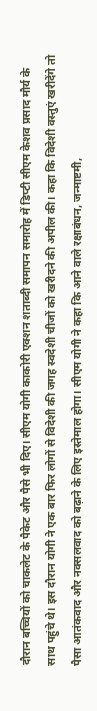दौरान बच्चियों को चाकलेट के पैकेट और पैसे भी दिए। सीएम योगी काकोरी एक्शन शताब्दी समापन समारोह में डिप्टी सीएम केशव प्रसाद मौर्य के साथ पहुंचे थे। इस दौरान योगी ने एक बार फिर लोगों से विदेशी की जगह स्वदेशी चीजों को खरीदने की अपील की। कहा कि विदेशी वस्तुएं खरीदेंगे तो पैसा आतंकवाद और नक्सलवाद को बढ़ाने के लिए इस्तेमाल होगा। सीएम योगी ने कहा कि आने वाले रक्षाबंधन, जन्माष्टमी,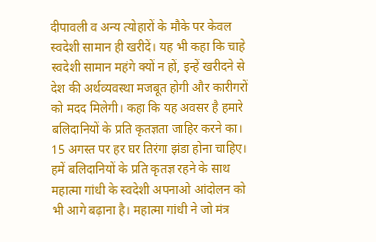दीपावली व अन्य त्योहारों के मौके पर केवल स्वदेशी सामान ही खरीदें। यह भी कहा कि चाहे स्वदेशी सामान महंगे क्यों न हों, इन्हें खरीदने से देश की अर्थव्यवस्था मजबूत होगी और कारीगरों को मदद मिलेगी। कहा कि यह अवसर है हमारे बलिदानियों के प्रति कृतज्ञता जाहिर करने का। 15 अगस्त पर हर घर तिरंगा झंडा होना चाहिए। हमें बलिदानियों के प्रति कृतज्ञ रहने के साथ महात्मा गांधी के स्वदेशी अपनाओ आंदोलन को भी आगे बढ़ाना है। महात्मा गांधी ने जो मंत्र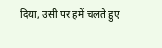दिया, उसी पर हमें चलते हुए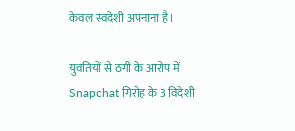केवल स्वदेशी अपनाना है।

युवतियों से ठगी के आरोप में Snapchat गिरोह के 3 विदेशी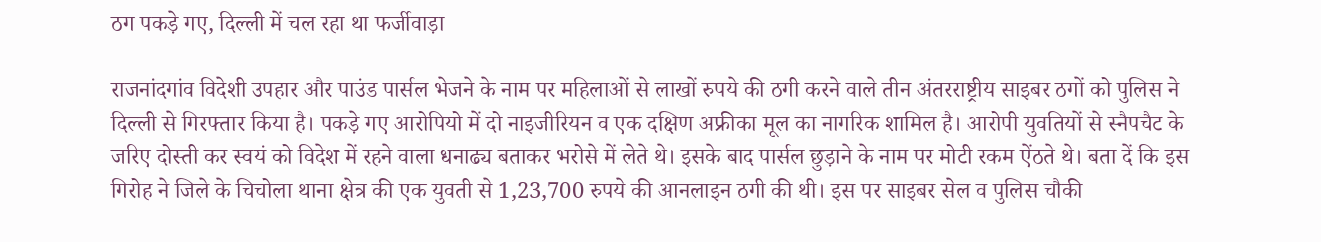ठग पकड़े गए, दिल्ली में चल रहा था फर्जीवाड़ा

राजनांदगांव विदेशी उपहार और पाउंड पार्सल भेजने के नाम पर महिलाओं से लाखों रुपये की ठगी करने वाले तीन अंतरराष्ट्रीय साइबर ठगों को पुलिस ने दिल्ली से गिरफ्तार किया है। पकड़े गए आरोपियो में दो नाइजीरियन व एक दक्षिण अफ्रीका मूल का नागरिक शामिल है। आरोपी युवतियों से स्नैपचैट के जरिए दोस्ती कर स्वयं को विदेश में रहने वाला धनाढ्य बताकर भरोसे में लेते थे। इसके बाद पार्सल छुड़ाने के नाम पर मोटी रकम ऐंठते थे। बता दें कि इस गिरोह ने जिले के चिचोला थाना क्षेत्र की एक युवती से 1,23,700 रुपये की आनलाइन ठगी की थी। इस पर साइबर सेल व पुलिस चौकी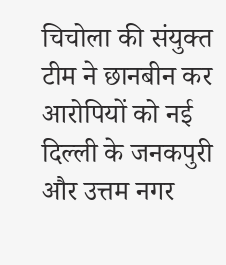चिचोला की संयुक्त टीम ने छानबीन कर आरोपियों को नई दिल्ली के जनकपुरी और उत्तम नगर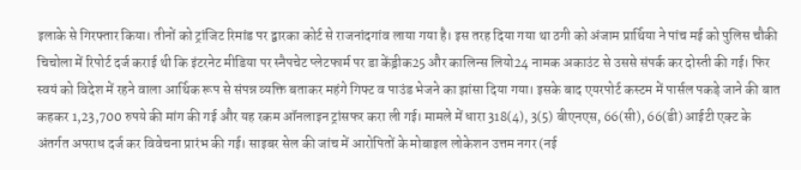इलाके से गिरफ्तार किया। तीनों को ट्रांजिट रिमांड पर द्वारका कोर्ट से राजनांदगांव लाया गया है। इस तरह दिया गया था ठगी को अंजाम प्रार्थिया ने पांच मई को पुलिस चौकी चिचोला में रिपोर्ट दर्ज कराई थी कि इंटरनेट मीडिया पर स्नैपचेट प्लेटफार्म पर डा केंड्रीक25 और कालिन्स लियो24 नामक अकाउंट से उससे संपर्क कर दोस्ती की गई। फिर स्वयं को विदेश में रहने वाला आर्थिक रूप से संपन्न व्यक्ति बताकर महंगे गिफ्ट व पाउंड भेजने का झांसा दिया गया। इसके बाद एयरपोर्ट कस्टम में पार्सल पकड़े जाने की बात कहकर 1,23,700 रुपये की मांग की गई और यह रकम ऑनलाइन ट्रांसफर करा ली गई। मामले में धारा 318(4), 3(5) बीएनएस, 66(सी), 66(डी) आईटी एक्ट के अंतर्गत अपराध दर्ज कर विवेचना प्रारंभ की गई। साइबर सेल की जांच में आरोपितों के मोबाइल लोकेशन उत्तम नगर (नई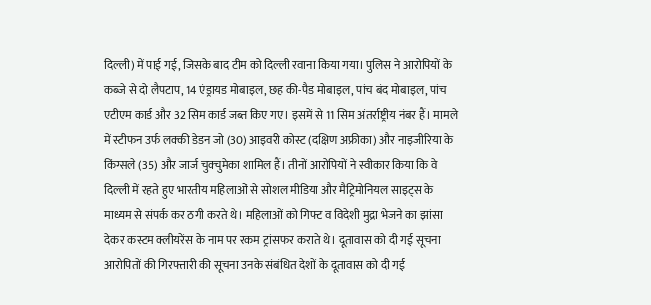दिल्ली) में पाई गई, जिसके बाद टीम को दिल्ली रवाना किया गया। पुलिस ने आरोपियों के कब्जे से दो लैपटाप, 14 एंड्रायड मोबाइल, छह की-पैड मोबाइल, पांच बंद मोबाइल, पांच एटीएम कार्ड और 32 सिम कार्ड जब्त किए गए। इसमें से 11 सिम अंतर्राष्ट्रीय नंबर हैं। मामले में स्टीफन उर्फ लक्की डेडन जो (30) आइवरी कोस्ट (दक्षिण अफ्रीका) और नाइजीरिया के किंग्सले (35) और जार्ज चुक्चुमेका शामिल हैं। तीनों आरोपियों ने स्वीकार किया कि वे दिल्ली में रहते हुए भारतीय महिलाओं से सोशल मीडिया और मैट्रिमोनियल साइट्स के माध्यम से संपर्क कर ठगी करते थे। महिलाओं को गिफ्ट व विदेशी मुद्रा भेजने का झांसा देकर कस्टम क्लीयरेंस के नाम पर रकम ट्रांसफर कराते थे। दूतावास को दी गई सूचना आरोपितों की गिरफ्तारी की सूचना उनके संबंधित देशों के दूतावास को दी गई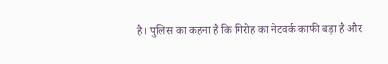है। पुलिस का कहना है कि गिरोह का नेटवर्क काफी बड़ा है और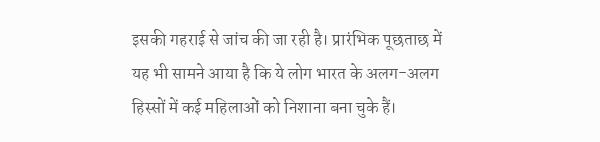इसकी गहराई से जांच की जा रही है। प्रारंभिक पूछताछ में यह भी सामने आया है कि ये लोग भारत के अलग-अलग हिस्सों में कई महिलाओं को निशाना बना चुके हैं।